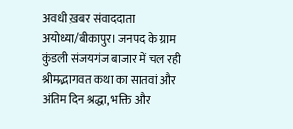अवधी ख़बर संवाददाता
अयोध्या/बीकापुर। जनपद के ग्राम कुंडली संजयगंज बाजार में चल रही श्रीमद्भागवत कथा का सातवां और अंतिम दिन श्रद्धा, भक्ति और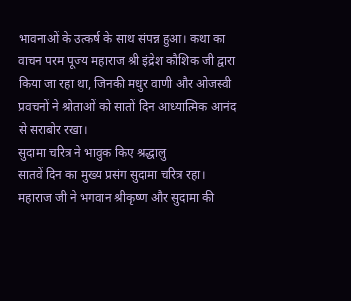भावनाओं के उत्कर्ष के साथ संपन्न हुआ। कथा का वाचन परम पूज्य महाराज श्री इंद्रेश कौशिक जी द्वारा किया जा रहा था, जिनकी मधुर वाणी और ओजस्वी प्रवचनों ने श्रोताओं को सातों दिन आध्यात्मिक आनंद से सराबोर रखा।
सुदामा चरित्र ने भावुक किए श्रद्धालु
सातवें दिन का मुख्य प्रसंग सुदामा चरित्र रहा। महाराज जी ने भगवान श्रीकृष्ण और सुदामा की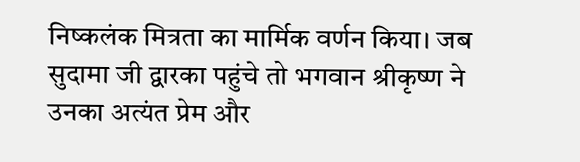निष्कलंक मित्रता का मार्मिक वर्णन किया। जब सुदामा जी द्वारका पहुंचे तो भगवान श्रीकृष्ण ने उनका अत्यंत प्रेम और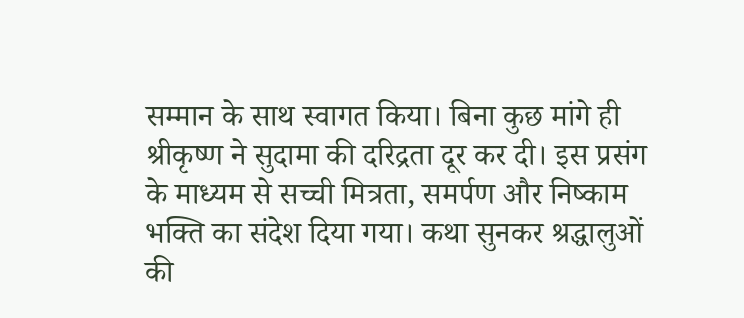सम्मान के साथ स्वागत किया। बिना कुछ मांगे ही श्रीकृष्ण ने सुदामा की दरिद्रता दूर कर दी। इस प्रसंग के माध्यम से सच्ची मित्रता, समर्पण और निष्काम भक्ति का संदेश दिया गया। कथा सुनकर श्रद्धालुओं की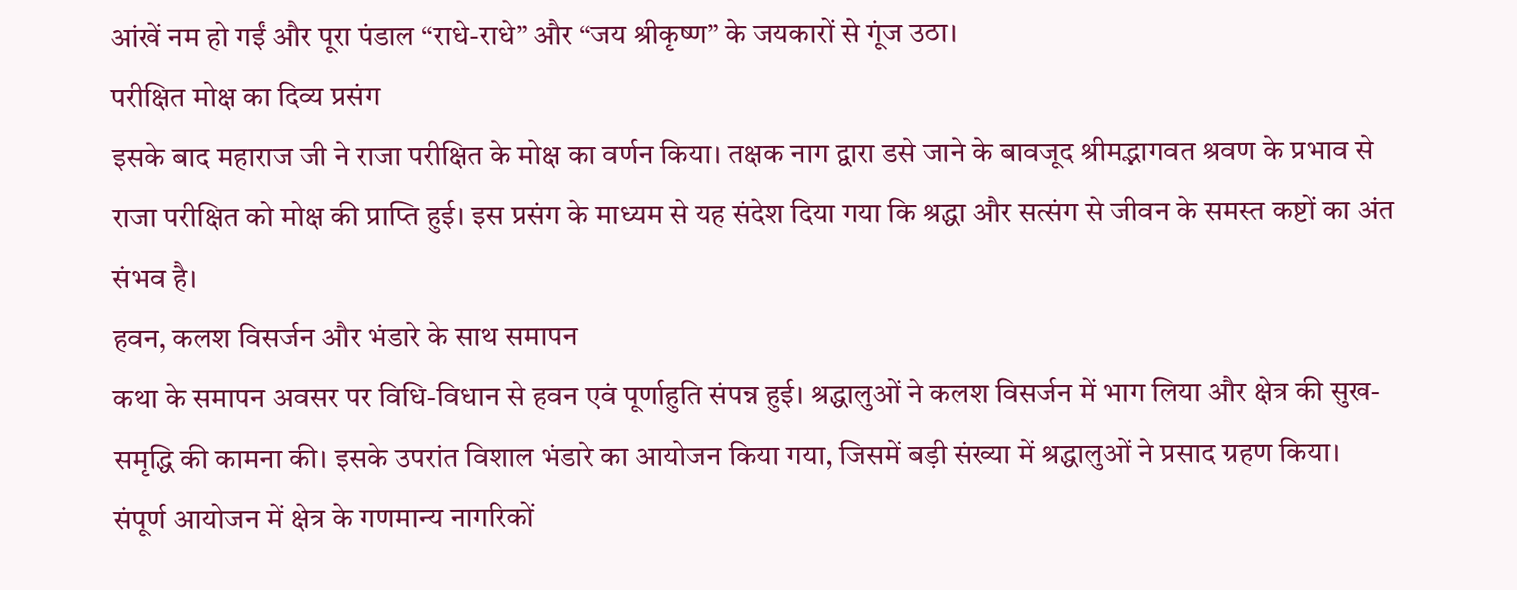आंखें नम हो गईं और पूरा पंडाल “राधे-राधे” और “जय श्रीकृष्ण” के जयकारों से गूंज उठा।
परीक्षित मोक्ष का दिव्य प्रसंग
इसके बाद महाराज जी ने राजा परीक्षित के मोक्ष का वर्णन किया। तक्षक नाग द्वारा डसे जाने के बावजूद श्रीमद्भागवत श्रवण के प्रभाव से राजा परीक्षित को मोक्ष की प्राप्ति हुई। इस प्रसंग के माध्यम से यह संदेश दिया गया कि श्रद्धा और सत्संग से जीवन के समस्त कष्टों का अंत संभव है।
हवन, कलश विसर्जन और भंडारे के साथ समापन
कथा के समापन अवसर पर विधि-विधान से हवन एवं पूर्णाहुति संपन्न हुई। श्रद्धालुओं ने कलश विसर्जन में भाग लिया और क्षेत्र की सुख-समृद्धि की कामना की। इसके उपरांत विशाल भंडारे का आयोजन किया गया, जिसमें बड़ी संख्या में श्रद्धालुओं ने प्रसाद ग्रहण किया।
संपूर्ण आयोजन में क्षेत्र के गणमान्य नागरिकों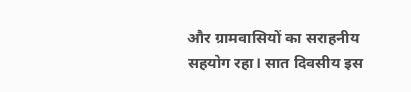और ग्रामवासियों का सराहनीय सहयोग रहा। सात दिवसीय इस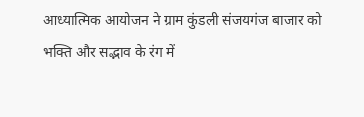आध्यात्मिक आयोजन ने ग्राम कुंडली संजयगंज बाजार को भक्ति और सद्भाव के रंग में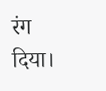रंग दिया।